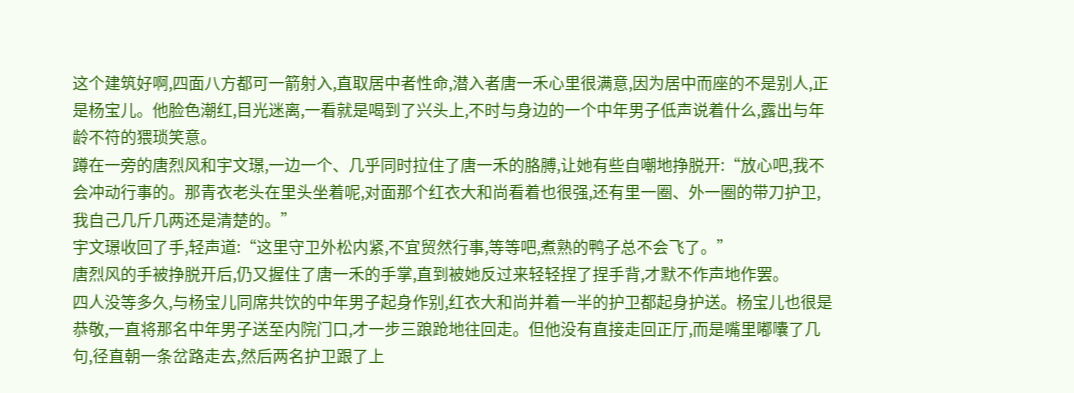这个建筑好啊,四面八方都可一箭射入,直取居中者性命,潜入者唐一禾心里很满意,因为居中而座的不是别人,正是杨宝儿。他脸色潮红,目光迷离,一看就是喝到了兴头上,不时与身边的一个中年男子低声说着什么,露出与年龄不符的猥琐笑意。
蹲在一旁的唐烈风和宇文璟,一边一个、几乎同时拉住了唐一禾的胳膊,让她有些自嘲地挣脱开:“放心吧,我不会冲动行事的。那青衣老头在里头坐着呢,对面那个红衣大和尚看着也很强,还有里一圈、外一圈的带刀护卫,我自己几斤几两还是清楚的。”
宇文璟收回了手,轻声道:“这里守卫外松内紧,不宜贸然行事,等等吧,煮熟的鸭子总不会飞了。”
唐烈风的手被挣脱开后,仍又握住了唐一禾的手掌,直到被她反过来轻轻捏了捏手背,才默不作声地作罢。
四人没等多久,与杨宝儿同席共饮的中年男子起身作别,红衣大和尚并着一半的护卫都起身护送。杨宝儿也很是恭敬,一直将那名中年男子送至内院门口,才一步三踉跄地往回走。但他没有直接走回正厅,而是嘴里嘟囔了几句,径直朝一条岔路走去,然后两名护卫跟了上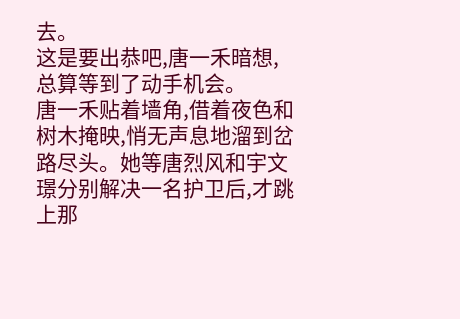去。
这是要出恭吧,唐一禾暗想,总算等到了动手机会。
唐一禾贴着墙角,借着夜色和树木掩映,悄无声息地溜到岔路尽头。她等唐烈风和宇文璟分别解决一名护卫后,才跳上那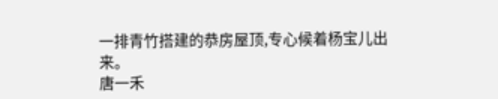一排青竹搭建的恭房屋顶,专心候着杨宝儿出来。
唐一禾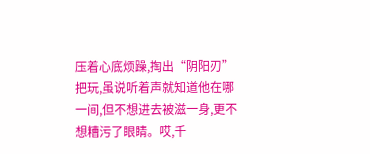压着心底烦躁,掏出“阴阳刃”把玩,虽说听着声就知道他在哪一间,但不想进去被滋一身,更不想糟污了眼睛。哎,千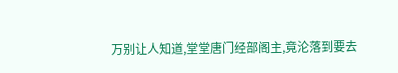万别让人知道,堂堂唐门经部阁主,竟沦落到要去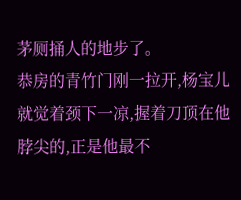茅厕捅人的地步了。
恭房的青竹门刚一拉开,杨宝儿就觉着颈下一凉,握着刀顶在他脖尖的,正是他最不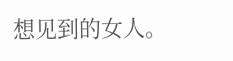想见到的女人。